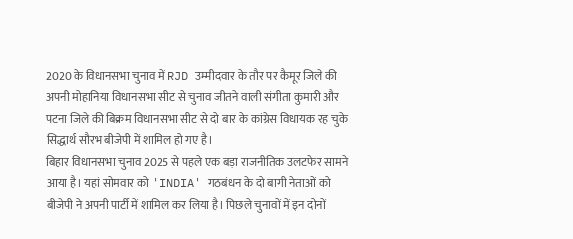2020 के विधानसभा चुनाव में RJD उम्मीदवार के तौर पर कैमूर जिले की अपनी मोहानिया विधानसभा सीट से चुनाव जीतने वाली संगीता कुमारी और पटना जिले की बिक्रम विधानसभा सीट से दो बार के कांग्रेस विधायक रह चुके सिद्धार्थ सौरभ बीजेपी में शामिल हो गए है।
बिहार विधानसभा चुनाव 2025 से पहले एक बड़ा राजनीतिक उलटफेर सामने आया है। यहां सोमवार को 'INDIA' गठबंधन के दो बागी नेताओं को बीजेपी ने अपनी पार्टी में शामिल कर लिया है। पिछले चुनावों में इन दोनों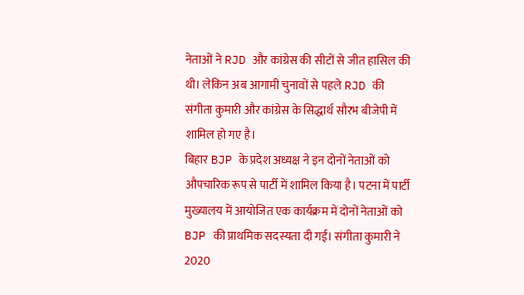नेताओं ने RJD और कांग्रेस की सीटों से जीत हासिल की थी। लेकिन अब आगामी चुनावों से पहले RJD की संगीता कुमारी और कांग्रेस के सिद्धार्थ सौरभ बीजेपी में शामिल हो गए है।
बिहार BJP के प्रदेश अध्यक्ष ने इन दोनों नेताओं को औपचारिक रूप से पार्टी में शामिल किया है। पटना में पार्टी मुख्यालय में आयोजित एक कार्यक्रम में दोनों नेताओं को BJP की प्राथमिक सदस्यता दी गई। संगीता कुमारी ने 2020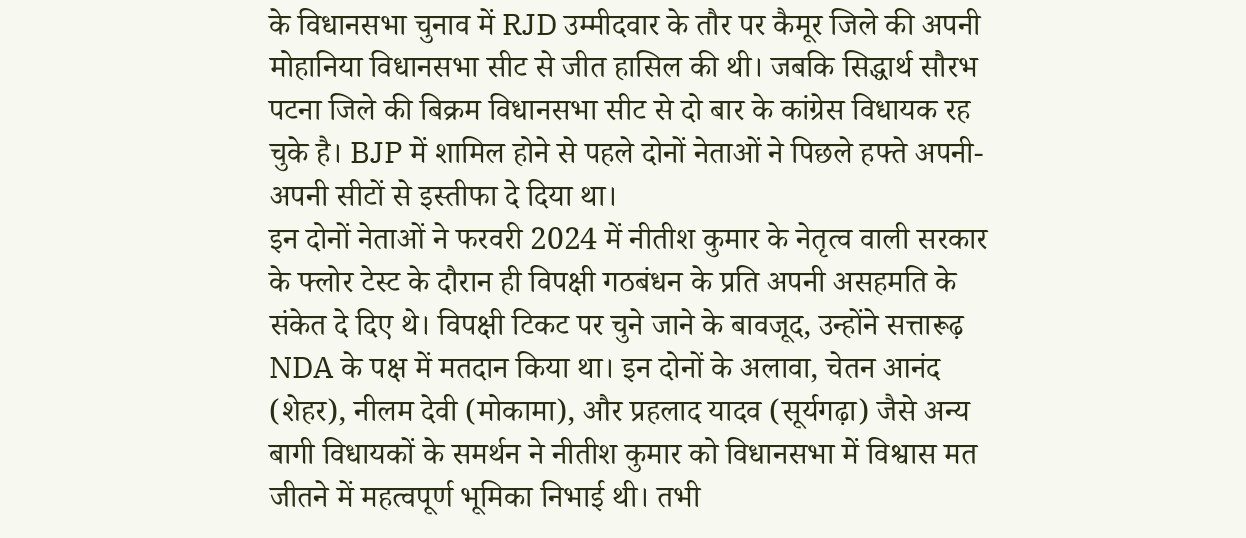के विधानसभा चुनाव में RJD उम्मीदवार के तौर पर कैमूर जिले की अपनी मोहानिया विधानसभा सीट से जीत हासिल की थी। जबकि सिद्धार्थ सौरभ पटना जिले की बिक्रम विधानसभा सीट से दो बार के कांग्रेस विधायक रह चुके है। BJP में शामिल होने से पहले दोनों नेताओं ने पिछले हफ्ते अपनी-अपनी सीटों से इस्तीफा दे दिया था।
इन दोनों नेताओं ने फरवरी 2024 में नीतीश कुमार के नेतृत्व वाली सरकार के फ्लोर टेस्ट के दौरान ही विपक्षी गठबंधन के प्रति अपनी असहमति के संकेत दे दिए थे। विपक्षी टिकट पर चुने जाने के बावजूद, उन्होंने सत्तारूढ़ NDA के पक्ष में मतदान किया था। इन दोनों के अलावा, चेतन आनंद (शेहर), नीलम देवी (मोकामा), और प्रहलाद यादव (सूर्यगढ़ा) जैसे अन्य बागी विधायकों के समर्थन ने नीतीश कुमार को विधानसभा में विश्वास मत जीतने में महत्वपूर्ण भूमिका निभाई थी। तभी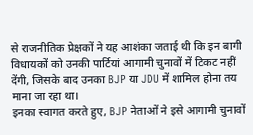से राजनीतिक प्रेक्षकों ने यह आशंका जताई थी कि इन बागी विधायकों को उनकी पार्टियां आगामी चुनावों में टिकट नहीं देंगी, जिसके बाद उनका BJP या JDU में शामिल होना तय माना जा रहा था।
इनका स्वागत करते हुए, BJP नेताओं ने इसे आगामी चुनावों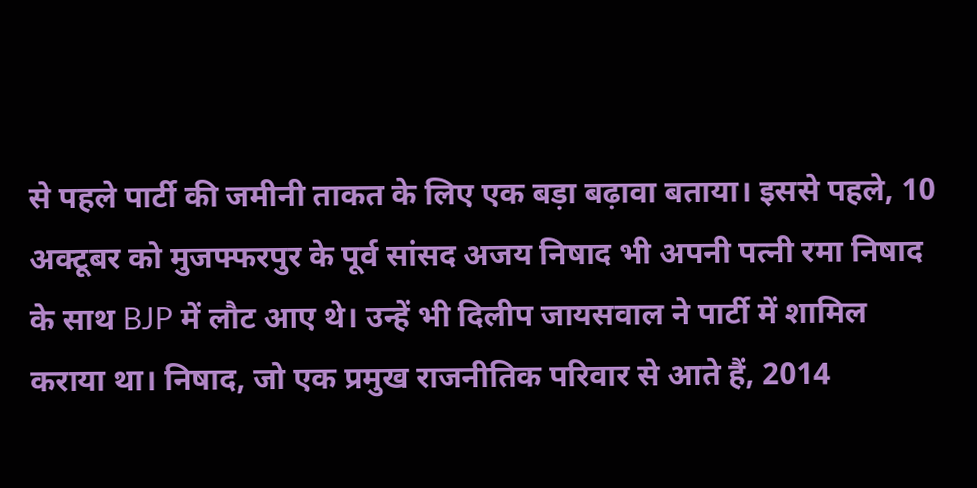से पहले पार्टी की जमीनी ताकत के लिए एक बड़ा बढ़ावा बताया। इससे पहले, 10 अक्टूबर को मुजफ्फरपुर के पूर्व सांसद अजय निषाद भी अपनी पत्नी रमा निषाद के साथ BJP में लौट आए थे। उन्हें भी दिलीप जायसवाल ने पार्टी में शामिल कराया था। निषाद, जो एक प्रमुख राजनीतिक परिवार से आते हैं, 2014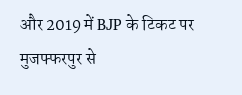और 2019 में BJP के टिकट पर मुजफ्फरपुर से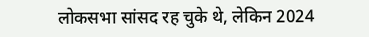लोकसभा सांसद रह चुके थे, लेकिन 2024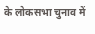के लोकसभा चुनाव में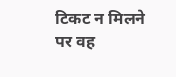टिकट न मिलने पर वह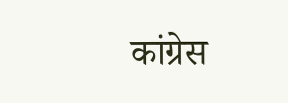कांग्रेस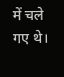में चले गए थे।